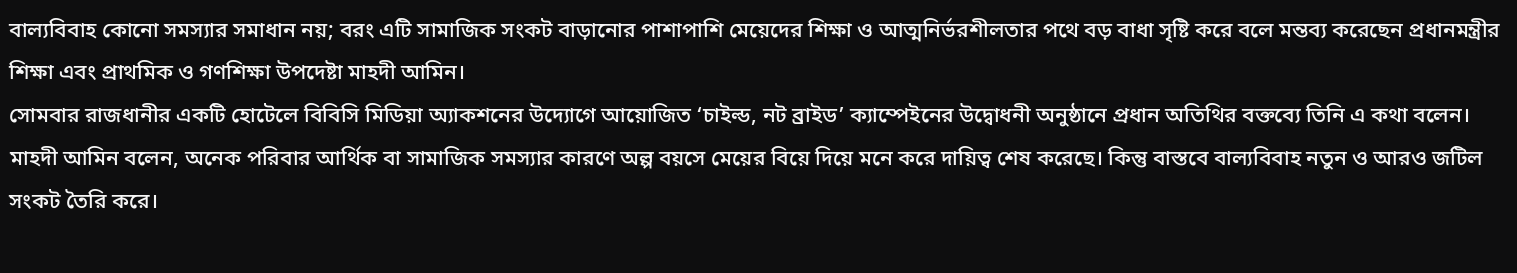বাল্যবিবাহ কোনো সমস্যার সমাধান নয়; বরং এটি সামাজিক সংকট বাড়ানোর পাশাপাশি মেয়েদের শিক্ষা ও আত্মনির্ভরশীলতার পথে বড় বাধা সৃষ্টি করে বলে মন্তব্য করেছেন প্রধানমন্ত্রীর শিক্ষা এবং প্রাথমিক ও গণশিক্ষা উপদেষ্টা মাহদী আমিন।
সোমবার রাজধানীর একটি হোটেলে বিবিসি মিডিয়া অ্যাকশনের উদ্যোগে আয়োজিত ‘চাইল্ড, নট ব্রাইড’ ক্যাম্পেইনের উদ্বোধনী অনুষ্ঠানে প্রধান অতিথির বক্তব্যে তিনি এ কথা বলেন।
মাহদী আমিন বলেন, অনেক পরিবার আর্থিক বা সামাজিক সমস্যার কারণে অল্প বয়সে মেয়ের বিয়ে দিয়ে মনে করে দায়িত্ব শেষ করেছে। কিন্তু বাস্তবে বাল্যবিবাহ নতুন ও আরও জটিল সংকট তৈরি করে।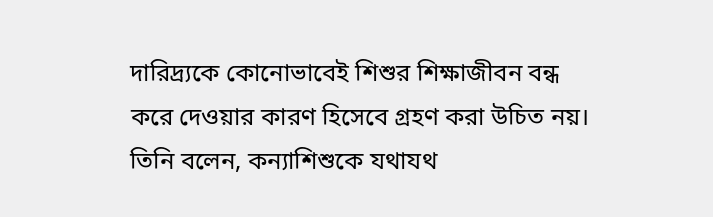দারিদ্র্যকে কোনোভাবেই শিশুর শিক্ষাজীবন বন্ধ করে দেওয়ার কারণ হিসেবে গ্রহণ করা উচিত নয়।
তিনি বলেন, কন্যাশিশুকে যথাযথ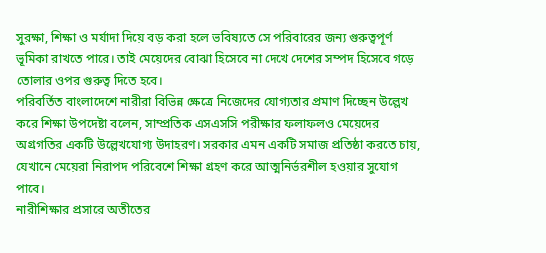সুরক্ষা, শিক্ষা ও মর্যাদা দিয়ে বড় করা হলে ভবিষ্যতে সে পরিবারের জন্য গুরুত্বপূর্ণ ভূমিকা রাখতে পারে। তাই মেয়েদের বোঝা হিসেবে না দেখে দেশের সম্পদ হিসেবে গড়ে তোলার ওপর গুরুত্ব দিতে হবে।
পরিবর্তিত বাংলাদেশে নারীরা বিভিন্ন ক্ষেত্রে নিজেদের যোগ্যতার প্রমাণ দিচ্ছেন উল্লেখ করে শিক্ষা উপদেষ্টা বলেন, সাম্প্রতিক এসএসসি পরীক্ষার ফলাফলও মেয়েদের অগ্রগতির একটি উল্লেখযোগ্য উদাহরণ। সরকার এমন একটি সমাজ প্রতিষ্ঠা করতে চায়, যেখানে মেয়েরা নিরাপদ পরিবেশে শিক্ষা গ্রহণ করে আত্মনির্ভরশীল হওয়ার সুযোগ পাবে।
নারীশিক্ষার প্রসারে অতীতের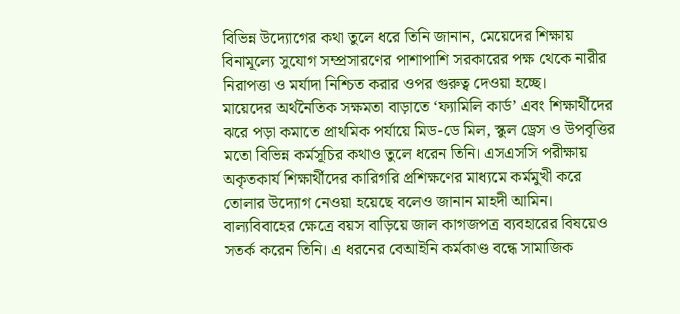বিভিন্ন উদ্যোগের কথা তুলে ধরে তিনি জানান, মেয়েদের শিক্ষায় বিনামূল্যে সুযোগ সম্প্রসারণের পাশাপাশি সরকারের পক্ষ থেকে নারীর নিরাপত্তা ও মর্যাদা নিশ্চিত করার ওপর গুরুত্ব দেওয়া হচ্ছে।
মায়েদের অর্থনৈতিক সক্ষমতা বাড়াতে ‘ফ্যামিলি কার্ড’ এবং শিক্ষার্থীদের ঝরে পড়া কমাতে প্রাথমিক পর্যায়ে মিড-ডে মিল, স্কুল ড্রেস ও উপবৃত্তির মতো বিভিন্ন কর্মসূচির কথাও তুলে ধরেন তিনি। এসএসসি পরীক্ষায় অকৃতকার্য শিক্ষার্থীদের কারিগরি প্রশিক্ষণের মাধ্যমে কর্মমুখী করে তোলার উদ্যোগ নেওয়া হয়েছে বলেও জানান মাহদী আমিন।
বাল্যবিবাহের ক্ষেত্রে বয়স বাড়িয়ে জাল কাগজপত্র ব্যবহারের বিষয়েও সতর্ক করেন তিনি। এ ধরনের বেআইনি কর্মকাণ্ড বন্ধে সামাজিক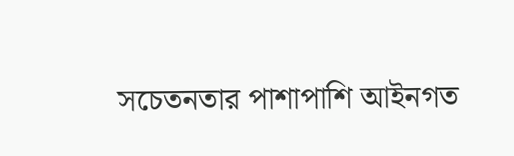সচেতনতার পাশাপাশি আইনগত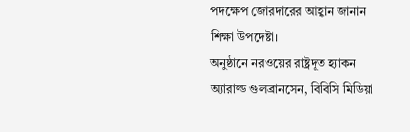পদক্ষেপ জোরদারের আহ্বান জানান শিক্ষা উপদেষ্টা।
অনুষ্ঠানে নরওয়ের রাষ্ট্রদূত হ্যাকন অ্যারাল্ড গুলব্রানসেন, বিবিসি মিডিয়া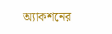অ্যাকশনের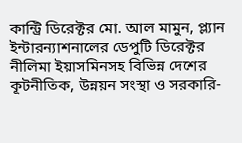কান্ট্রি ডিরেক্টর মো. আল মামুন, প্ল্যান ইন্টারন্যাশনালের ডেপুটি ডিরেক্টর নীলিমা ইয়াসমিনসহ বিভিন্ন দেশের কূটনীতিক, উন্নয়ন সংস্থা ও সরকারি-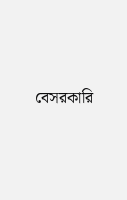বেসরকারি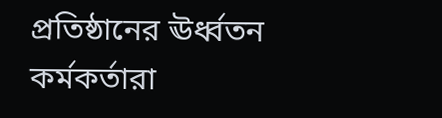প্রতিষ্ঠানের ঊর্ধ্বতন কর্মকর্তারা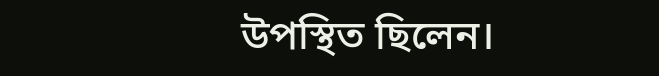উপস্থিত ছিলেন।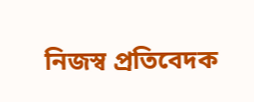নিজস্ব প্রতিবেদক